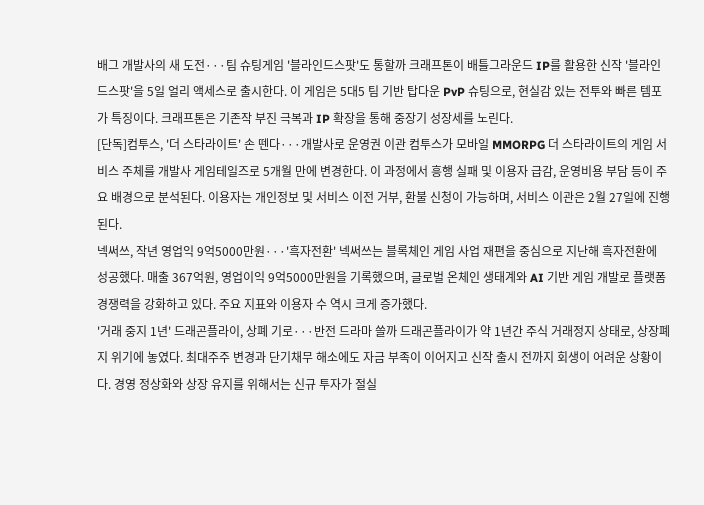배그 개발사의 새 도전···팀 슈팅게임 '블라인드스팟'도 통할까 크래프톤이 배틀그라운드 IP를 활용한 신작 '블라인드스팟'을 5일 얼리 액세스로 출시한다. 이 게임은 5대5 팀 기반 탑다운 PvP 슈팅으로, 현실감 있는 전투와 빠른 템포가 특징이다. 크래프톤은 기존작 부진 극복과 IP 확장을 통해 중장기 성장세를 노린다.
[단독]컴투스, '더 스타라이트' 손 뗀다···개발사로 운영권 이관 컴투스가 모바일 MMORPG 더 스타라이트의 게임 서비스 주체를 개발사 게임테일즈로 5개월 만에 변경한다. 이 과정에서 흥행 실패 및 이용자 급감, 운영비용 부담 등이 주요 배경으로 분석된다. 이용자는 개인정보 및 서비스 이전 거부, 환불 신청이 가능하며, 서비스 이관은 2월 27일에 진행된다.
넥써쓰, 작년 영업익 9억5000만원···'흑자전환' 넥써쓰는 블록체인 게임 사업 재편을 중심으로 지난해 흑자전환에 성공했다. 매출 367억원, 영업이익 9억5000만원을 기록했으며, 글로벌 온체인 생태계와 AI 기반 게임 개발로 플랫폼 경쟁력을 강화하고 있다. 주요 지표와 이용자 수 역시 크게 증가했다.
'거래 중지 1년' 드래곤플라이, 상폐 기로···반전 드라마 쓸까 드래곤플라이가 약 1년간 주식 거래정지 상태로, 상장폐지 위기에 놓였다. 최대주주 변경과 단기채무 해소에도 자금 부족이 이어지고 신작 출시 전까지 회생이 어려운 상황이다. 경영 정상화와 상장 유지를 위해서는 신규 투자가 절실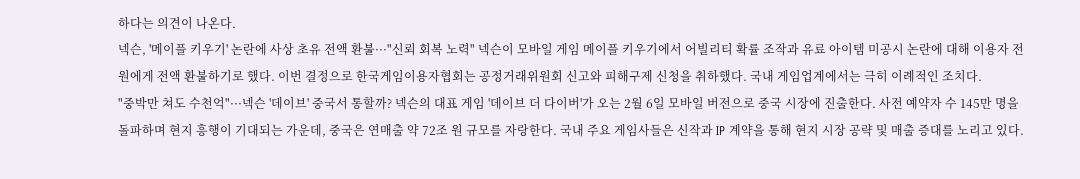하다는 의견이 나온다.
넥슨, '메이플 키우기' 논란에 사상 초유 전액 환불···"신뢰 회복 노력" 넥슨이 모바일 게임 메이플 키우기에서 어빌리티 확률 조작과 유료 아이템 미공시 논란에 대해 이용자 전원에게 전액 환불하기로 했다. 이번 결정으로 한국게임이용자협회는 공정거래위원회 신고와 피해구제 신청을 취하했다. 국내 게임업계에서는 극히 이례적인 조치다.
"중박만 쳐도 수천억"···넥슨 '데이브' 중국서 통할까? 넥슨의 대표 게임 '데이브 더 다이버'가 오는 2월 6일 모바일 버전으로 중국 시장에 진출한다. 사전 예약자 수 145만 명을 돌파하며 현지 흥행이 기대되는 가운데, 중국은 연매출 약 72조 원 규모를 자랑한다. 국내 주요 게임사들은 신작과 IP 계약을 통해 현지 시장 공략 및 매출 증대를 노리고 있다.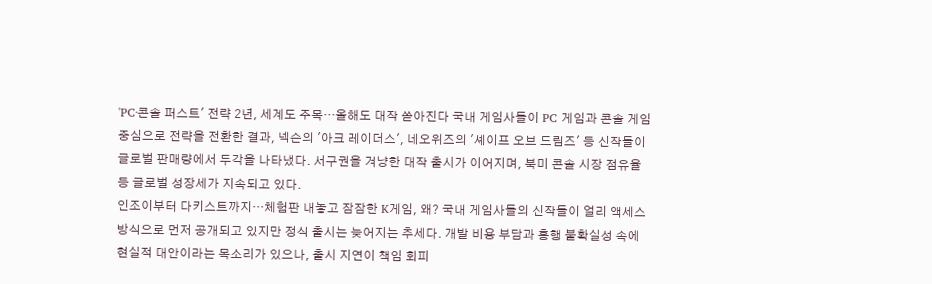'PC·콘솔 퍼스트' 전략 2년, 세계도 주목···올해도 대작 쏟아진다 국내 게임사들이 PC 게임과 콘솔 게임 중심으로 전략을 전환한 결과, 넥슨의 '아크 레이더스', 네오위즈의 '셰이프 오브 드림즈' 등 신작들이 글로벌 판매량에서 두각을 나타냈다. 서구권을 겨냥한 대작 출시가 이어지며, 북미 콘솔 시장 점유율 등 글로벌 성장세가 지속되고 있다.
인조이부터 다키스트까지···체험판 내놓고 잠잠한 K게임, 왜? 국내 게임사들의 신작들이 얼리 액세스 방식으로 먼저 공개되고 있지만 정식 출시는 늦어지는 추세다. 개발 비용 부담과 흥행 불확실성 속에 현실적 대안이라는 목소리가 있으나, 출시 지연이 책임 회피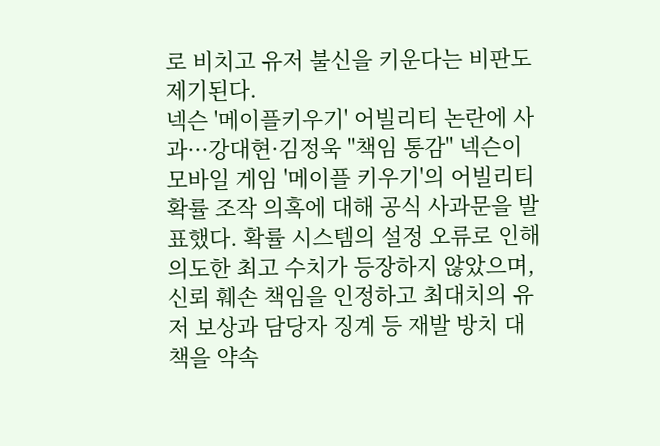로 비치고 유저 불신을 키운다는 비판도 제기된다.
넥슨 '메이플키우기' 어빌리티 논란에 사과···강대현·김정욱 "책임 통감" 넥슨이 모바일 게임 '메이플 키우기'의 어빌리티 확률 조작 의혹에 대해 공식 사과문을 발표했다. 확률 시스템의 설정 오류로 인해 의도한 최고 수치가 등장하지 않았으며, 신뢰 훼손 책임을 인정하고 최대치의 유저 보상과 담당자 징계 등 재발 방치 대책을 약속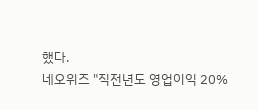했다.
네오위즈 "직전년도 영업이익 20%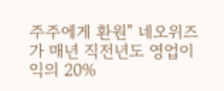주주에게 환원" 네오위즈가 매년 직전년도 영업이익의 20%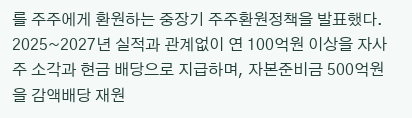를 주주에게 환원하는 중장기 주주환원정책을 발표했다. 2025~2027년 실적과 관계없이 연 100억원 이상을 자사주 소각과 현금 배당으로 지급하며, 자본준비금 500억원을 감액배당 재원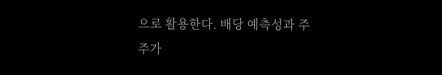으로 활용한다. 배당 예측성과 주주가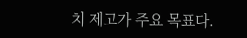치 제고가 주요 목표다.